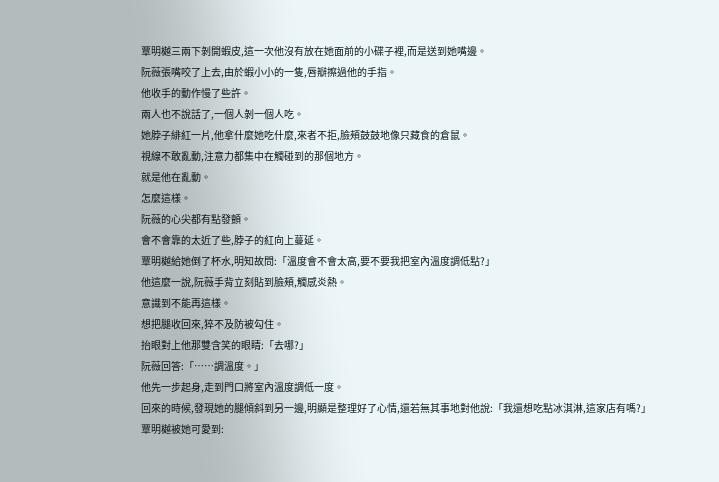覃明樾三兩下剝開蝦皮,這一次他沒有放在她面前的小碟子裡,而是送到她嘴邊。
阮薇張嘴咬了上去,由於蝦小小的一隻,唇瓣擦過他的手指。
他收手的動作慢了些許。
兩人也不說話了,一個人剝一個人吃。
她脖子緋紅一片,他拿什麼她吃什麼,來者不拒,臉頰鼓鼓地像只藏食的倉鼠。
視線不敢亂動,注意力都集中在觸碰到的那個地方。
就是他在亂動。
怎麼這樣。
阮薇的心尖都有點發顫。
會不會靠的太近了些,脖子的紅向上蔓延。
覃明樾給她倒了杯水,明知故問:「溫度會不會太高,要不要我把室內溫度調低點?」
他這麼一說,阮薇手背立刻貼到臉頰,觸感炎熱。
意識到不能再這樣。
想把腿收回來,猝不及防被勾住。
抬眼對上他那雙含笑的眼睛:「去哪?」
阮薇回答:「……調溫度。」
他先一步起身,走到門口將室內溫度調低一度。
回來的時候,發現她的腿傾斜到另一邊,明顯是整理好了心情,還若無其事地對他說:「我還想吃點冰淇淋,這家店有嗎?」
覃明樾被她可愛到: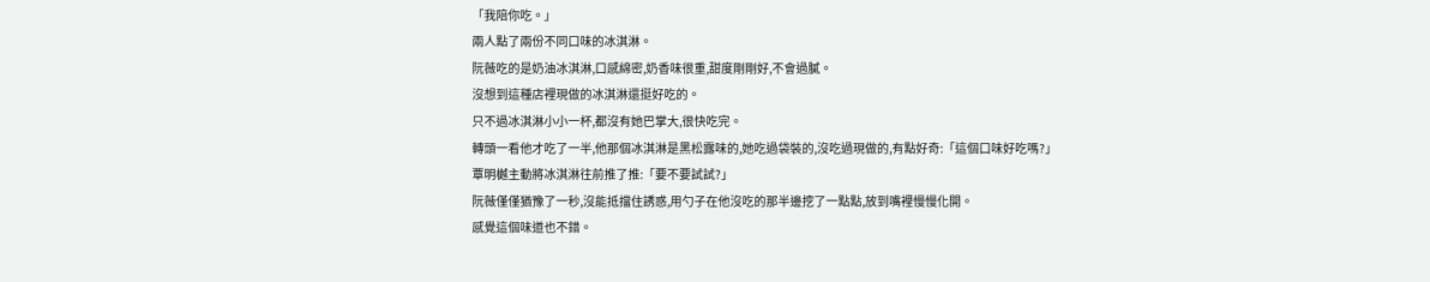「我陪你吃。」
兩人點了兩份不同口味的冰淇淋。
阮薇吃的是奶油冰淇淋,口感綿密,奶香味很重,甜度剛剛好,不會過膩。
沒想到這種店裡現做的冰淇淋還挺好吃的。
只不過冰淇淋小小一杯,都沒有她巴掌大,很快吃完。
轉頭一看他才吃了一半,他那個冰淇淋是黑松露味的,她吃過袋裝的,沒吃過現做的,有點好奇:「這個口味好吃嗎?」
覃明樾主動將冰淇淋往前推了推:「要不要試試?」
阮薇僅僅猶豫了一秒,沒能抵擋住誘惑,用勺子在他沒吃的那半邊挖了一點點,放到嘴裡慢慢化開。
感覺這個味道也不錯。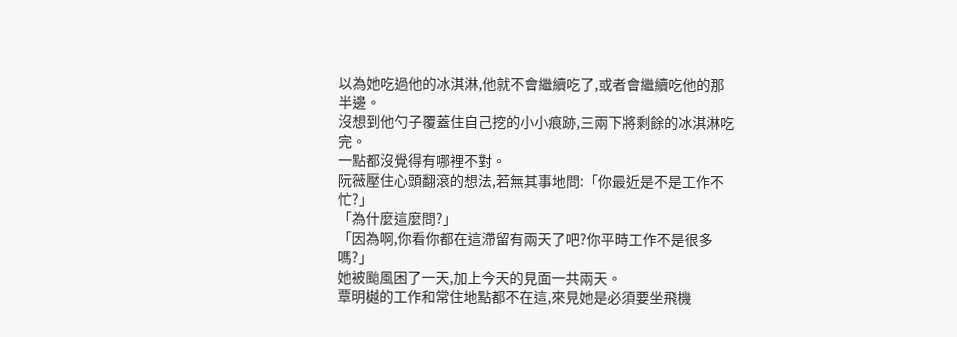以為她吃過他的冰淇淋,他就不會繼續吃了,或者會繼續吃他的那半邊。
沒想到他勺子覆蓋住自己挖的小小痕跡,三兩下將剩餘的冰淇淋吃完。
一點都沒覺得有哪裡不對。
阮薇壓住心頭翻滾的想法,若無其事地問:「你最近是不是工作不忙?」
「為什麼這麼問?」
「因為啊,你看你都在這滯留有兩天了吧?你平時工作不是很多嗎?」
她被颱風困了一天,加上今天的見面一共兩天。
覃明樾的工作和常住地點都不在這,來見她是必須要坐飛機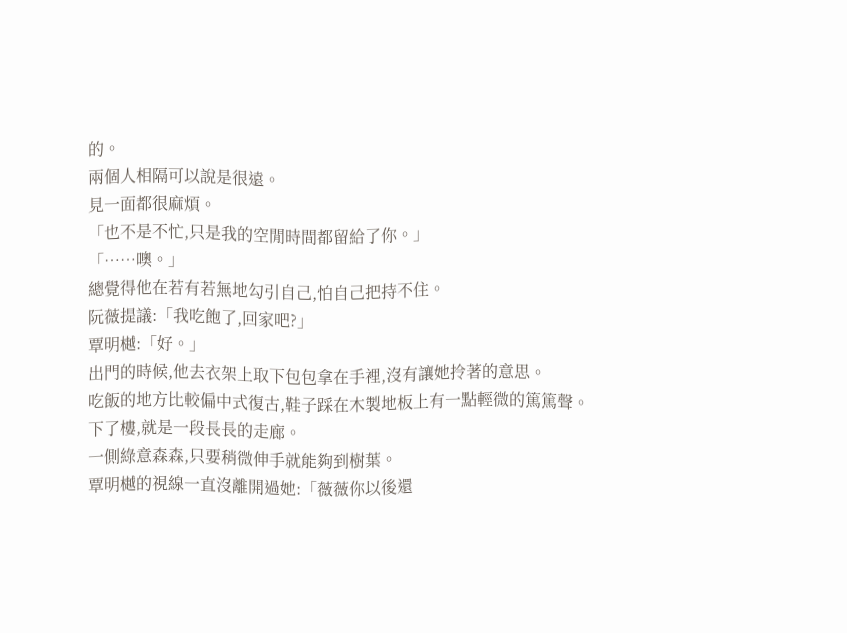的。
兩個人相隔可以說是很遠。
見一面都很麻煩。
「也不是不忙,只是我的空閒時間都留給了你。」
「……噢。」
總覺得他在若有若無地勾引自己,怕自己把持不住。
阮薇提議:「我吃飽了,回家吧?」
覃明樾:「好。」
出門的時候,他去衣架上取下包包拿在手裡,沒有讓她拎著的意思。
吃飯的地方比較偏中式復古,鞋子踩在木製地板上有一點輕微的篤篤聲。
下了樓,就是一段長長的走廊。
一側綠意森森,只要稍微伸手就能夠到樹葉。
覃明樾的視線一直沒離開過她:「薇薇你以後還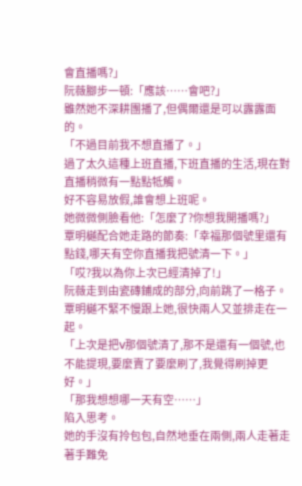會直播嗎?」
阮薇腳步一頓:「應該……會吧?」
雖然她不深耕團播了,但偶爾還是可以露露面的。
「不過目前我不想直播了。」
過了太久這種上班直播,下班直播的生活,現在對直播稍微有一點點牴觸。
好不容易放假,誰會想上班呢。
她微微側臉看他:「怎麼了?你想我開播嗎?」
覃明樾配合她走路的節奏:「幸福那個號里還有點錢,哪天有空你直播我把號清一下。」
「哎?我以為你上次已經清掉了!」
阮薇走到由瓷磚鋪成的部分,向前跳了一格子。
覃明樾不緊不慢跟上她,很快兩人又並排走在一起。
「上次是把V那個號清了,那不是還有一個號,也不能提現,要麼賣了要麼刷了,我覺得刷掉更好。」
「那我想想哪一天有空……」
陷入思考。
她的手沒有拎包包,自然地垂在兩側,兩人走著走著手難免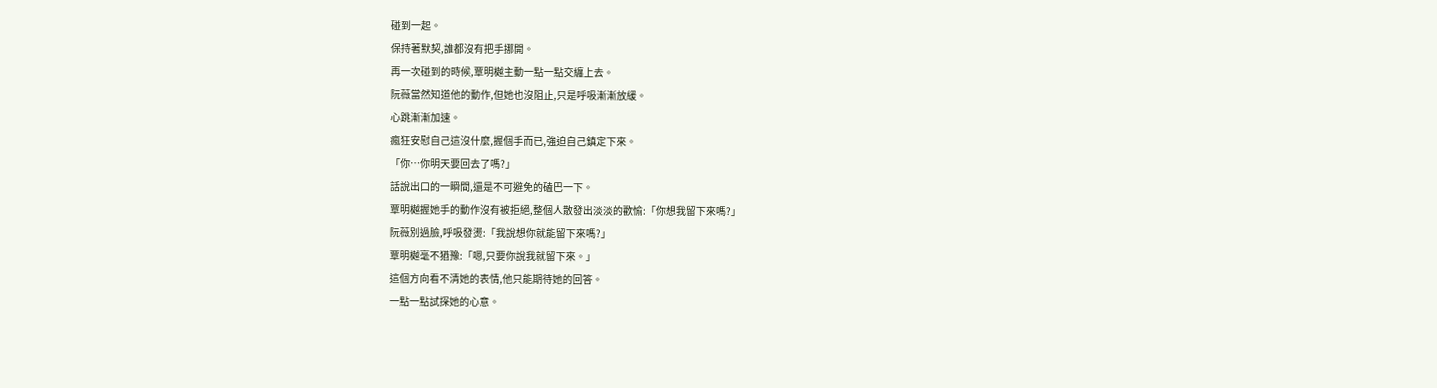碰到一起。
保持著默契,誰都沒有把手挪開。
再一次碰到的時候,覃明樾主動一點一點交纏上去。
阮薇當然知道他的動作,但她也沒阻止,只是呼吸漸漸放緩。
心跳漸漸加速。
瘋狂安慰自己這沒什麼,握個手而已,強迫自己鎮定下來。
「你…你明天要回去了嗎?」
話說出口的一瞬間,還是不可避免的磕巴一下。
覃明樾握她手的動作沒有被拒絕,整個人散發出淡淡的歡愉:「你想我留下來嗎?」
阮薇別過臉,呼吸發燙:「我說想你就能留下來嗎?」
覃明樾毫不猶豫:「嗯,只要你說我就留下來。」
這個方向看不清她的表情,他只能期待她的回答。
一點一點試探她的心意。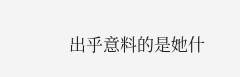出乎意料的是她什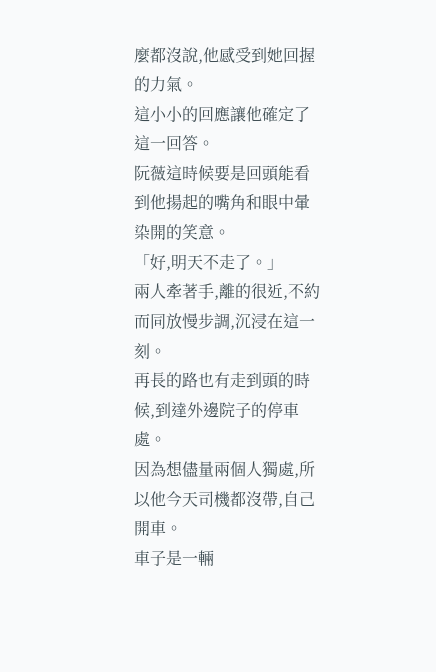麼都沒說,他感受到她回握的力氣。
這小小的回應讓他確定了這一回答。
阮薇這時候要是回頭能看到他揚起的嘴角和眼中暈染開的笑意。
「好,明天不走了。」
兩人牽著手,離的很近,不約而同放慢步調,沉浸在這一刻。
再長的路也有走到頭的時候,到達外邊院子的停車處。
因為想儘量兩個人獨處,所以他今天司機都沒帶,自己開車。
車子是一輛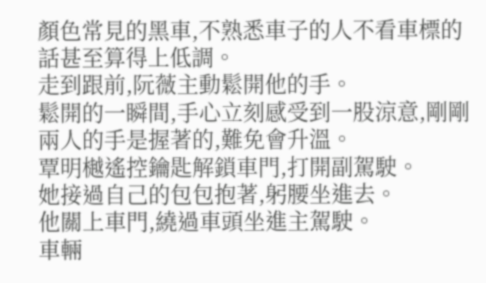顏色常見的黑車,不熟悉車子的人不看車標的話甚至算得上低調。
走到跟前,阮薇主動鬆開他的手。
鬆開的一瞬間,手心立刻感受到一股涼意,剛剛兩人的手是握著的,難免會升溫。
覃明樾遙控鑰匙解鎖車門,打開副駕駛。
她接過自己的包包抱著,躬腰坐進去。
他關上車門,繞過車頭坐進主駕駛。
車輛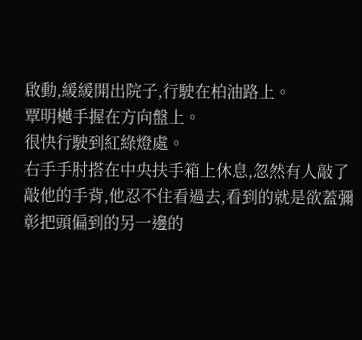啟動,緩緩開出院子,行駛在柏油路上。
覃明樾手握在方向盤上。
很快行駛到紅綠燈處。
右手手肘搭在中央扶手箱上休息,忽然有人敲了敲他的手背,他忍不住看過去,看到的就是欲蓋彌彰把頭偏到的另一邊的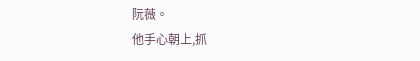阮薇。
他手心朝上,抓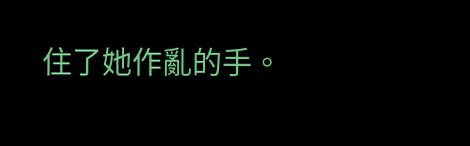住了她作亂的手。